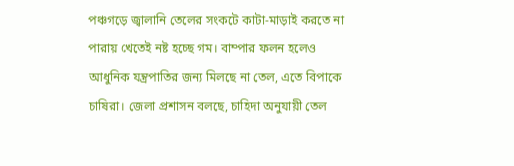পঞ্চগড়ে জ্বালানি তেলের সংকটে কাটা-মাড়াই করতে না পারায় খেতেই নষ্ট হচ্ছে গম। বাম্পার ফলন হলেও আধুনিক যন্ত্রপাতির জন্য মিলছে না তেল, এতে বিপাকে চাষিরা। জেলা প্রশাসন বলছে, চাহিদা অনুযায়ী তেল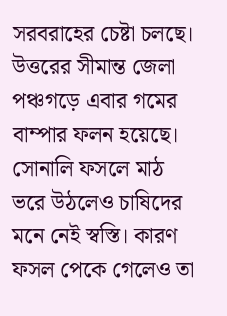সরবরাহের চেষ্টা চলছে। উত্তরের সীমান্ত জেলা পঞ্চগড়ে এবার গমের বাম্পার ফলন হয়েছে। সোনালি ফসলে মাঠ ভরে উঠলেও চাষিদের মনে নেই স্বস্তি। কারণ ফসল পেকে গেলেও তা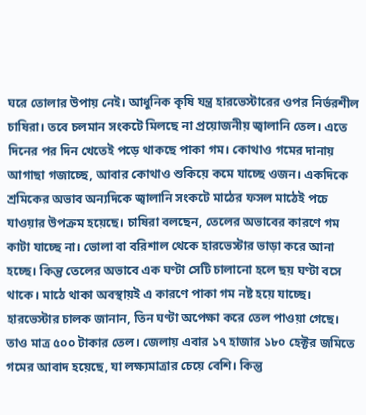ঘরে তোলার উপায় নেই। আধুনিক কৃষি যন্ত্র হারভেস্টারের ওপর নির্ভরশীল চাষিরা। তবে চলমান সংকটে মিলছে না প্রয়োজনীয় জ্বালানি তেল। এতে দিনের পর দিন খেতেই পড়ে থাকছে পাকা গম। কোথাও গমের দানায় আগাছা গজাচ্ছে, আবার কোথাও শুকিয়ে কমে যাচ্ছে ওজন। একদিকে শ্রমিকের অভাব অন্যদিকে জ্বালানি সংকটে মাঠের ফসল মাঠেই পচে যাওয়ার উপক্রম হয়েছে। চাষিরা বলছেন, তেলের অভাবের কারণে গম কাটা যাচ্ছে না। ভোলা বা বরিশাল থেকে হারভেস্টার ভাড়া করে আনা হচ্ছে। কিন্তু তেলের অভাবে এক ঘণ্টা সেটি চালানো হলে ছয় ঘণ্টা বসে থাকে। মাঠে থাকা অবস্থায়ই এ কারণে পাকা গম নষ্ট হয়ে যাচ্ছে। হারভেস্টার চালক জানান, তিন ঘণ্টা অপেক্ষা করে তেল পাওয়া গেছে। তাও মাত্র ৫০০ টাকার তেল। জেলায় এবার ১৭ হাজার ১৮০ হেক্টর জমিতে গমের আবাদ হয়েছে, যা লক্ষ্যমাত্রার চেয়ে বেশি। কিন্তু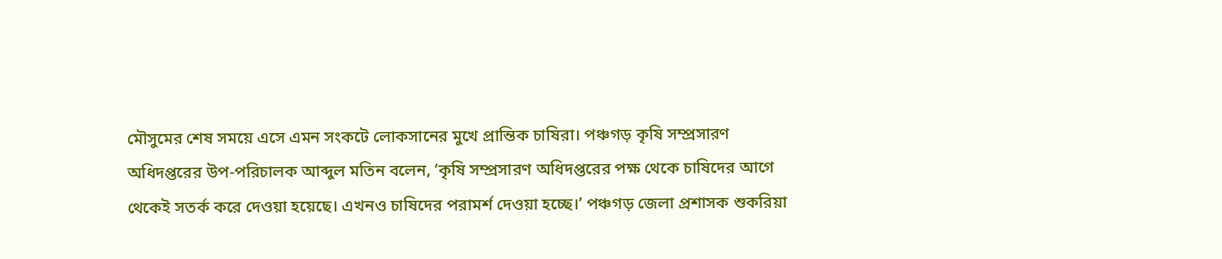মৌসুমের শেষ সময়ে এসে এমন সংকটে লোকসানের মুখে প্রান্তিক চাষিরা। পঞ্চগড় কৃষি সম্প্রসারণ অধিদপ্তরের উপ-পরিচালক আব্দুল মতিন বলেন, ‘কৃষি সম্প্রসারণ অধিদপ্তরের পক্ষ থেকে চাষিদের আগে থেকেই সতর্ক করে দেওয়া হয়েছে। এখনও চাষিদের পরামর্শ দেওয়া হচ্ছে।’ পঞ্চগড় জেলা প্রশাসক শুকরিয়া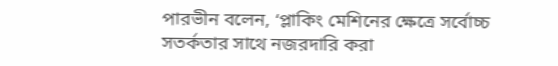পারভীন বলেন, ‘প্লাকিং মেশিনের ক্ষেত্রে সর্বোচ্চ সতর্কতার সাথে নজরদারি করা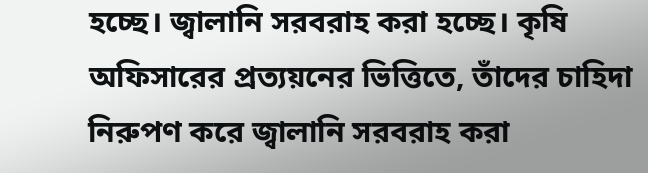হচ্ছে। জ্বালানি সরবরাহ করা হচ্ছে। কৃষি অফিসারের প্রত্যয়নের ভিত্তিতে, তাঁদের চাহিদা নিরুপণ করে জ্বালানি সরবরাহ করা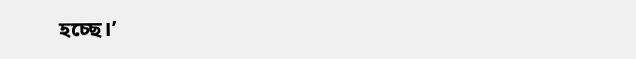হচ্ছে।’